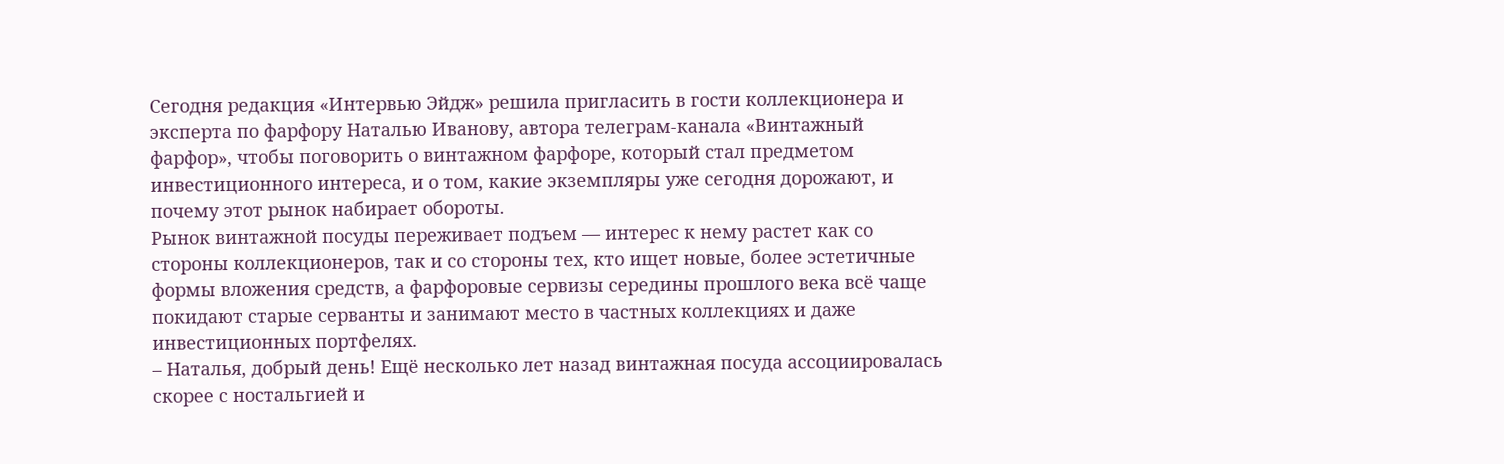Сегодня редакция «Интервью Эйдж» решила пригласить в гости коллекционера и эксперта по фарфору Наталью Иванову, автора телеграм-канала «Винтажный фарфор», чтобы поговорить о винтажном фарфоре, который стал предметом инвестиционного интереса, и о том, какие экземпляры уже сегодня дорожают, и почему этот рынок набирает обороты.
Рынок винтажной посуды переживает подъем — интерес к нему растет как со стороны коллекционеров, так и со стороны тех, кто ищет новые, более эстетичные формы вложения средств, а фарфоровые сервизы середины прошлого века всё чаще покидают старые серванты и занимают место в частных коллекциях и даже инвестиционных портфелях.
– Наталья, добрый день! Ещё несколько лет назад винтажная посуда ассоциировалась скорее с ностальгией и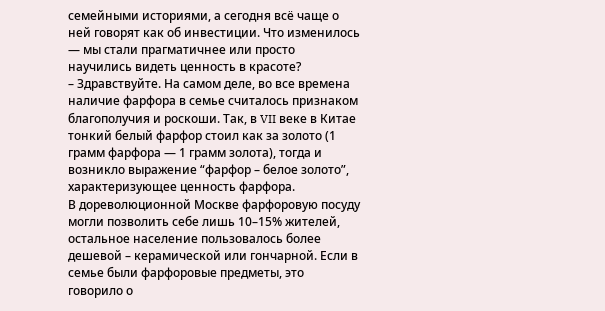семейными историями, а сегодня всё чаще о ней говорят как об инвестиции. Что изменилось — мы стали прагматичнее или просто научились видеть ценность в красоте?
– Здравствуйте. На самом деле, во все времена наличие фарфора в семье считалось признаком благополучия и роскоши. Так, в VII веке в Китае тонкий белый фарфор стоил как за золото (1 грамм фарфора — 1 грамм золота), тогда и возникло выражение “фарфор – белое золото”, характеризующее ценность фарфора.
В дореволюционной Москве фарфоровую посуду могли позволить себе лишь 10–15% жителей, остальное население пользовалось более дешевой – керамической или гончарной. Если в семье были фарфоровые предметы, это говорило о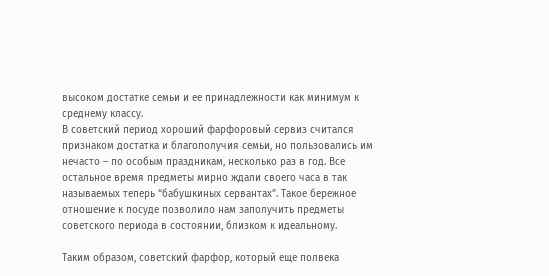высоком достатке семьи и ее принадлежности как минимум к среднему классу.
В советский период хороший фарфоровый сервиз считался признаком достатка и благополучия семьи, но пользовались им нечасто – по особым праздникам, несколько раз в год. Все остальное время предметы мирно ждали своего часа в так называемых теперь “бабушкиных сервантах”. Такое бережное отношение к посуде позволило нам заполучить предметы советского периода в состоянии, близком к идеальному.

Таким образом, советский фарфор, который еще полвека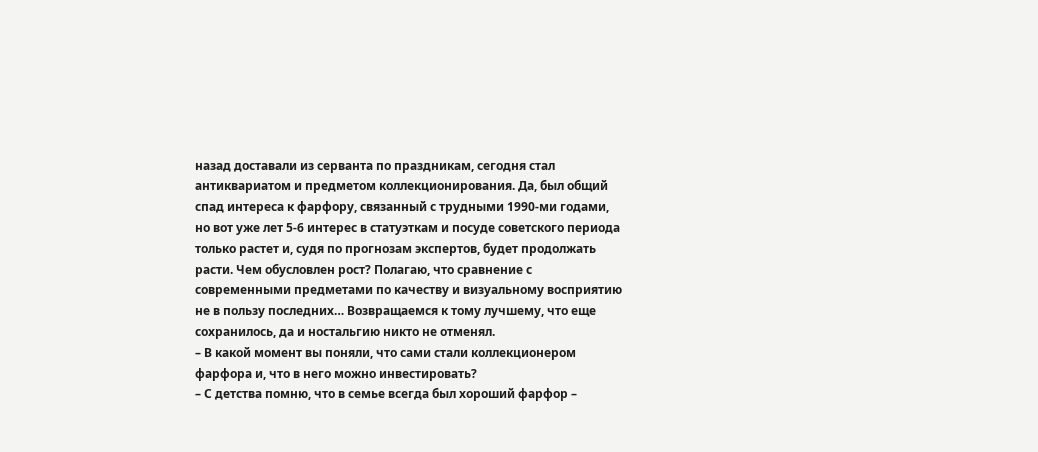назад доставали из серванта по праздникам, сегодня стал антиквариатом и предметом коллекционирования. Да, был общий спад интереса к фарфору, связанный с трудными 1990-ми годами, но вот уже лет 5-6 интерес в статуэткам и посуде советского периода только растет и, судя по прогнозам экспертов, будет продолжать расти. Чем обусловлен рост? Полагаю, что сравнение с современными предметами по качеству и визуальному восприятию не в пользу последних… Возвращаемся к тому лучшему, что еще сохранилось, да и ностальгию никто не отменял.
– В какой момент вы поняли, что сами стали коллекционером фарфора и, что в него можно инвестировать?
– С детства помню, что в семье всегда был хороший фарфор –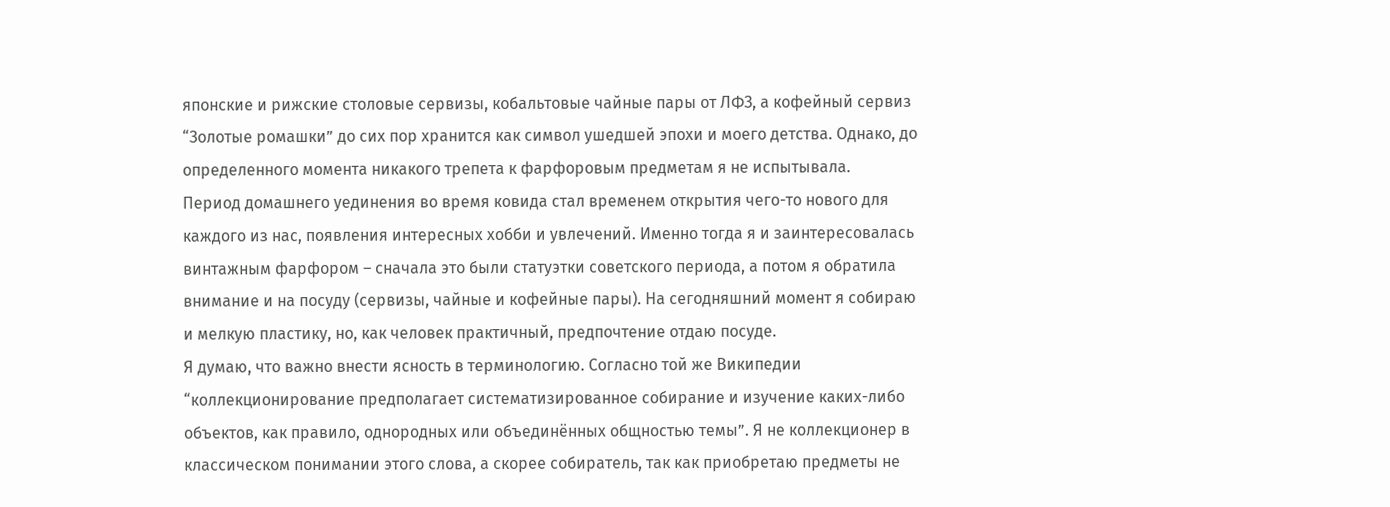японские и рижские столовые сервизы, кобальтовые чайные пары от ЛФЗ, а кофейный сервиз “Золотые ромашки” до сих пор хранится как символ ушедшей эпохи и моего детства. Однако, до определенного момента никакого трепета к фарфоровым предметам я не испытывала.
Период домашнего уединения во время ковида стал временем открытия чего-то нового для каждого из нас, появления интересных хобби и увлечений. Именно тогда я и заинтересовалась винтажным фарфором – сначала это были статуэтки советского периода, а потом я обратила внимание и на посуду (сервизы, чайные и кофейные пары). На сегодняшний момент я собираю и мелкую пластику, но, как человек практичный, предпочтение отдаю посуде.
Я думаю, что важно внести ясность в терминологию. Согласно той же Википедии “коллекционирование предполагает систематизированное собирание и изучение каких-либо объектов, как правило, однородных или объединённых общностью темы”. Я не коллекционер в классическом понимании этого слова, а скорее собиратель, так как приобретаю предметы не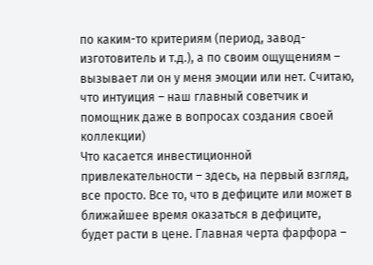по каким-то критериям (период, завод-изготовитель и т.д.), а по своим ощущениям – вызывает ли он у меня эмоции или нет. Считаю, что интуиция – наш главный советчик и помощник даже в вопросах создания своей коллекции)
Что касается инвестиционной привлекательности – здесь, на первый взгляд, все просто. Все то, что в дефиците или может в ближайшее время оказаться в дефиците, будет расти в цене. Главная черта фарфора –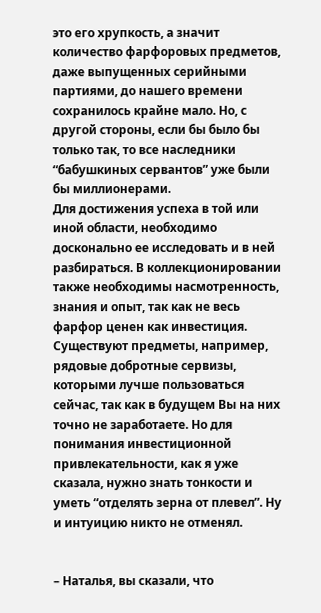это его хрупкость, а значит количество фарфоровых предметов, даже выпущенных серийными партиями, до нашего времени сохранилось крайне мало. Но, с другой стороны, если бы было бы только так, то все наследники “бабушкиных сервантов” уже были бы миллионерами.
Для достижения успеха в той или иной области, необходимо досконально ее исследовать и в ней разбираться. В коллекционировании также необходимы насмотренность, знания и опыт, так как не весь фарфор ценен как инвестиция. Существуют предметы, например, рядовые добротные сервизы, которыми лучше пользоваться сейчас, так как в будущем Вы на них точно не заработаете. Но для понимания инвестиционной привлекательности, как я уже сказала, нужно знать тонкости и уметь “отделять зерна от плевел”. Ну и интуицию никто не отменял.


– Наталья, вы сказали, что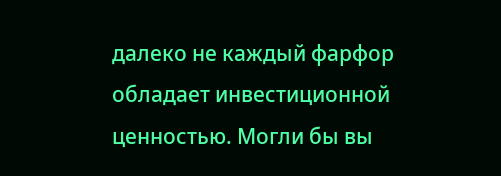далеко не каждый фарфор обладает инвестиционной ценностью. Могли бы вы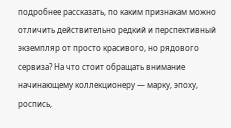подробнее рассказать, по каким признакам можно отличить действительно редкий и перспективный экземпляр от просто красивого, но рядового сервиза? На что стоит обращать внимание начинающему коллекционеру — марку, эпоху, роспись,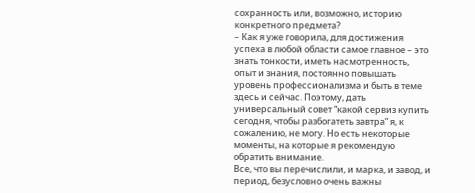сохранность или, возможно, историю конкретного предмета?
– Как я уже говорила, для достижения успеха в любой области самое главное – это знать тонкости, иметь насмотренность, опыт и знания, постоянно повышать уровень профессионализма и быть в теме здесь и сейчас. Поэтому, дать универсальный совет “какой сервиз купить сегодня, чтобы разбогатеть завтра” я, к сожалению, не могу. Но есть некоторые моменты, на которые я рекомендую обратить внимание.
Все, что вы перечислили, и марка, и завод, и период, безусловно очень важны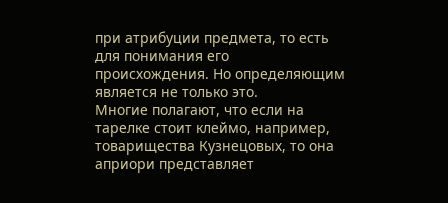при атрибуции предмета, то есть для понимания его происхождения. Но определяющим является не только это.
Многие полагают, что если на тарелке стоит клеймо, например, товарищества Кузнецовых, то она априори представляет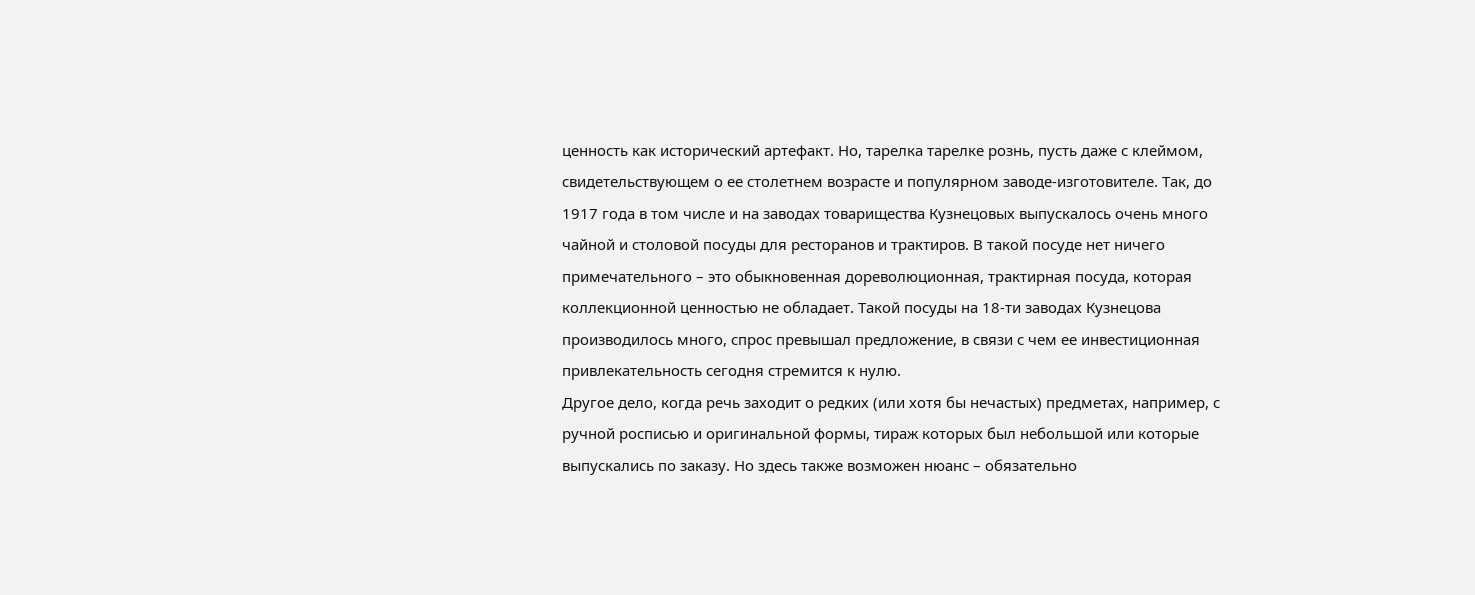ценность как исторический артефакт. Но, тарелка тарелке рознь, пусть даже с клеймом, свидетельствующем о ее столетнем возрасте и популярном заводе-изготовителе. Так, до 1917 года в том числе и на заводах товарищества Кузнецовых выпускалось очень много чайной и столовой посуды для ресторанов и трактиров. В такой посуде нет ничего примечательного – это обыкновенная дореволюционная, трактирная посуда, которая коллекционной ценностью не обладает. Такой посуды на 18-ти заводах Кузнецова производилось много, спрос превышал предложение, в связи с чем ее инвестиционная привлекательность сегодня стремится к нулю.
Другое дело, когда речь заходит о редких (или хотя бы нечастых) предметах, например, с ручной росписью и оригинальной формы, тираж которых был небольшой или которые выпускались по заказу. Но здесь также возможен нюанс – обязательно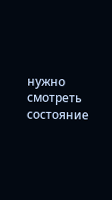нужно смотреть состояние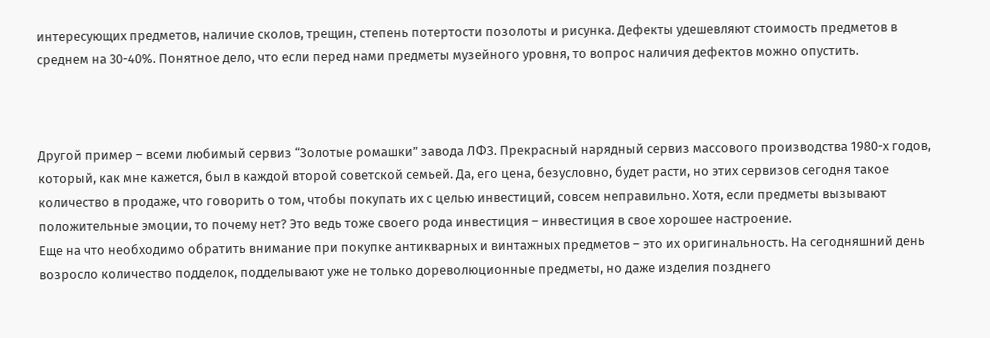интересующих предметов, наличие сколов, трещин, степень потертости позолоты и рисунка. Дефекты удешевляют стоимость предметов в среднем на 30-40%. Понятное дело, что если перед нами предметы музейного уровня, то вопрос наличия дефектов можно опустить.



Другой пример – всеми любимый сервиз “Золотые ромашки” завода ЛФЗ. Прекрасный нарядный сервиз массового производства 1980-х годов, который, как мне кажется, был в каждой второй советской семьей. Да, его цена, безусловно, будет расти, но этих сервизов сегодня такое количество в продаже, что говорить о том, чтобы покупать их с целью инвестиций, совсем неправильно. Хотя, если предметы вызывают положительные эмоции, то почему нет? Это ведь тоже своего рода инвестиция – инвестиция в свое хорошее настроение.
Еще на что необходимо обратить внимание при покупке антикварных и винтажных предметов – это их оригинальность. На сегодняшний день возросло количество подделок, подделывают уже не только дореволюционные предметы, но даже изделия позднего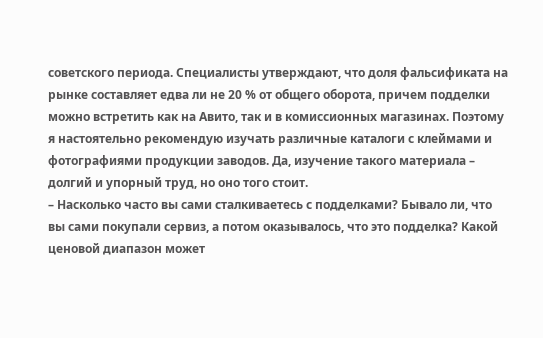советского периода. Специалисты утверждают, что доля фальсификата на рынке составляет едва ли не 20 % от общего оборота, причем подделки можно встретить как на Авито, так и в комиссионных магазинах. Поэтому я настоятельно рекомендую изучать различные каталоги с клеймами и фотографиями продукции заводов. Да, изучение такого материала – долгий и упорный труд, но оно того стоит.
– Насколько часто вы сами сталкиваетесь с подделками? Бывало ли, что вы сами покупали сервиз, а потом оказывалось, что это подделка? Какой ценовой диапазон может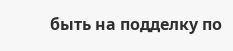быть на подделку по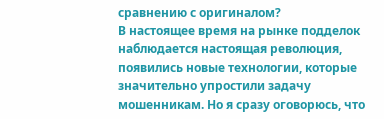сравнению с оригиналом?
В настоящее время на рынке подделок наблюдается настоящая революция, появились новые технологии, которые значительно упростили задачу мошенникам. Но я сразу оговорюсь, что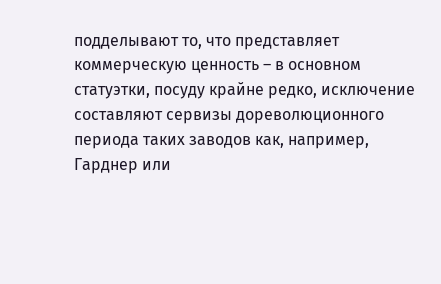подделывают то, что представляет коммерческую ценность – в основном статуэтки, посуду крайне редко, исключение составляют сервизы дореволюционного периода таких заводов как, например, Гарднер или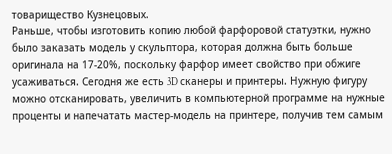товарищество Кузнецовых.
Раньше, чтобы изготовить копию любой фарфоровой статуэтки, нужно было заказать модель у скульптора, которая должна быть больше оригинала на 17-20%, поскольку фарфор имеет свойство при обжиге усаживаться. Сегодня же есть 3D сканеры и принтеры. Нужную фигуру можно отсканировать, увеличить в компьютерной программе на нужные проценты и напечатать мастер-модель на принтере, получив тем самым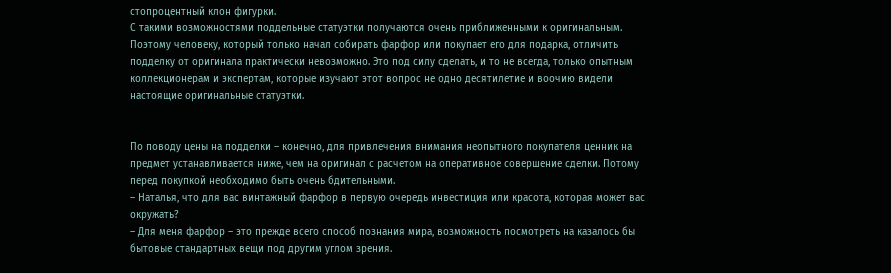стопроцентный клон фигурки.
С такими возможностями поддельные статуэтки получаются очень приближенными к оригинальным. Поэтому человеку, который только начал собирать фарфор или покупает его для подарка, отличить подделку от оригинала практически невозможно. Это под силу сделать, и то не всегда, только опытным коллекционерам и экспертам, которые изучают этот вопрос не одно десятилетие и воочию видели настоящие оригинальные статуэтки.


По поводу цены на подделки – конечно, для привлечения внимания неопытного покупателя ценник на предмет устанавливается ниже, чем на оригинал с расчетом на оперативное совершение сделки. Потому перед покупкой необходимо быть очень бдительными.
– Наталья, что для вас винтажный фарфор в первую очередь инвестиция или красота, которая может вас окружать?
– Для меня фарфор – это прежде всего способ познания мира, возможность посмотреть на казалось бы бытовые стандартных вещи под другим углом зрения.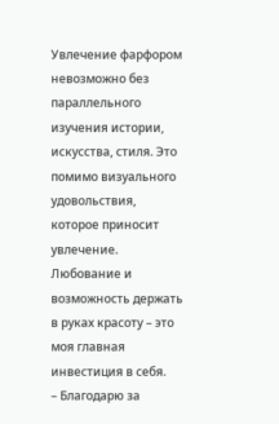Увлечение фарфором невозможно без параллельного изучения истории, искусства, стиля. Это помимо визуального удовольствия, которое приносит увлечение. Любование и возможность держать в руках красоту – это моя главная инвестиция в себя.
– Благодарю за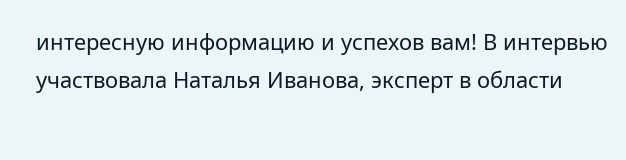интересную информацию и успехов вам! В интервью участвовала Наталья Иванова, эксперт в области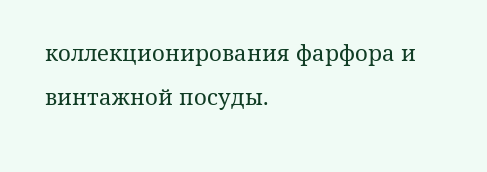коллекционирования фарфора и винтажной посуды.